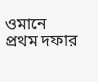ওমানে প্রথম দফার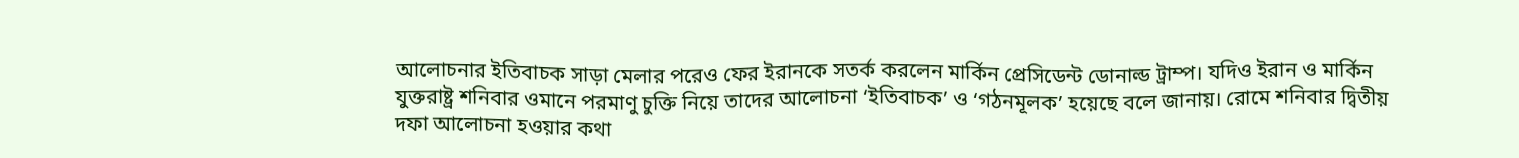আলোচনার ইতিবাচক সাড়া মেলার পরেও ফের ইরানকে সতর্ক করলেন মার্কিন প্রেসিডেন্ট ডোনাল্ড ট্রাম্প। যদিও ইরান ও মার্কিন যুক্তরাষ্ট্র শনিবার ওমানে পরমাণু চুক্তি নিয়ে তাদের আলোচনা ‘ইতিবাচক’ ও ‘গঠনমূলক’ হয়েছে বলে জানায়। রোমে শনিবার দ্বিতীয় দফা আলোচনা হওয়ার কথা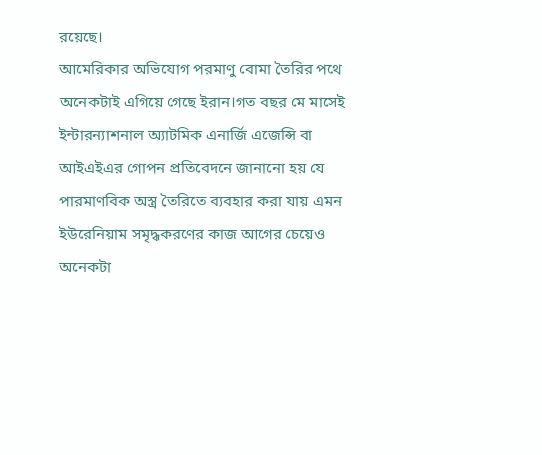রয়েছে।
আমেরিকার অভিযোগ পরমাণু বোমা তৈরির পথে অনেকটাই এগিয়ে গেছে ইরান।গত বছর মে মাসেই ইন্টারন্যাশনাল অ্যাটমিক এনার্জি এজেন্সি বা আইএইএর গোপন প্রতিবেদনে জানানো হয় যে পারমাণবিক অস্ত্র তৈরিতে ব্যবহার করা যায় এমন ইউরেনিয়াম সমৃদ্ধকরণের কাজ আগের চেয়েও অনেকটা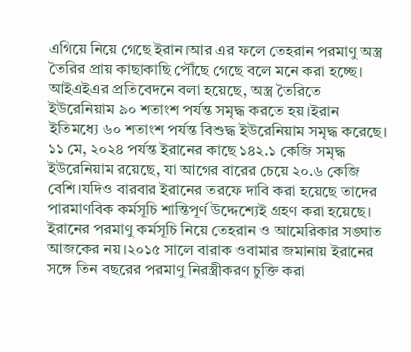এগিয়ে নিয়ে গেছে ইরান।আর এর ফলে তেহরান পরমাণু অস্ত্র তৈরির প্রায় কাছাকাছি পৌঁছে গেছে বলে মনে করা হচ্ছে। আইএইএর প্রতিবেদনে বলা হয়েছে, অস্ত্র তৈরিতে ইউরেনিয়াম ৯০ শতাংশ পর্যন্ত সমৃদ্ধ করতে হয়।ইরান ইতিমধ্যে ৬০ শতাংশ পর্যন্ত বিশুদ্ধ ইউরেনিয়াম সমৃদ্ধ করেছে। ১১ মে, ২০২৪ পর্যন্ত ইরানের কাছে ১৪২.১ কেজি সমৃদ্ধ ইউরেনিয়াম রয়েছে, যা আগের বারের চেয়ে ২০.৬ কেজি বেশি।যদিও বারবার ইরানের তরফে দাবি করা হয়েছে তাদের পারমাণবিক কর্মসূচি শান্তিপূর্ণ উদ্দেশ্যেই গ্রহণ করা হয়েছে।
ইরানের পরমাণু কর্মসূচি নিয়ে তেহরান ও আমেরিকার সঙ্ঘাত আজকের নয়।২০১৫ সালে বারাক ওবামার জমানায় ইরানের সঙ্গে তিন বছরের পরমাণু নিরস্ত্রীকরণ চুক্তি করা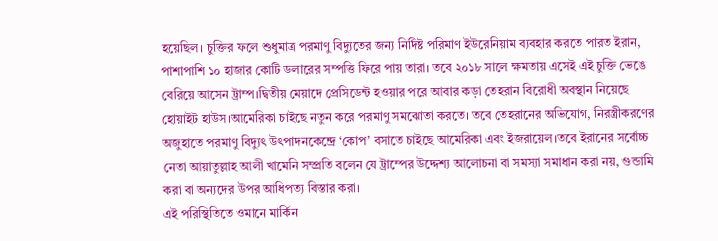হয়েছিল। চুক্তির ফলে শুধুমাত্র পরমাণু বিদ্যুতের জন্য নির্দিষ্ট পরিমাণ ইউরেনিয়াম ব্যবহার করতে পারত ইরান, পাশাপাশি ১০ হাজার কোটি ডলারের সম্পত্তি ফিরে পায় তারা। তবে ২০১৮ সালে ক্ষমতায় এসেই এই চুক্তি ভেঙে বেরিয়ে আসেন ট্রাম্প।দ্বিতীয় মেয়াদে প্রেসিডেন্ট হওয়ার পরে আবার কড়া তেহরান বিরোধী অবস্থান নিয়েছে হোয়াইট হাউস।আমেরিকা চাইছে নতুন করে পরমাণু সমঝোতা করতে। তবে তেহরানের অভিযোগ, নিরস্ত্রীকরণের অজুহাতে পরমাণু বিদ্যুৎ উৎপাদনকেন্দ্রে ‘কোপ’ বসাতে চাইছে আমেরিকা এবং ইজরায়েল।তবে ইরানের সর্বোচ্চ নেতা আয়াতুল্লাহ আলী খামেনি সম্প্রতি বলেন যে ট্রাম্পের উদ্দেশ্য আলোচনা বা সমস্যা সমাধান করা নয়, গুন্ডামি করা বা অন্যদের উপর আধিপত্য বিস্তার করা।
এই পরিস্থিতিতে ওমানে মার্কিন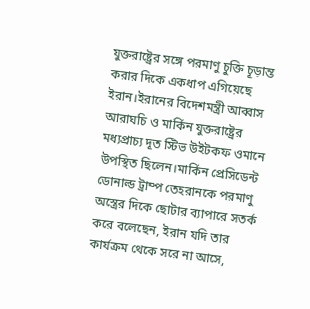যুক্তরাষ্ট্রের সঙ্গে পরমাণু চুক্তি চূড়ান্ত করার দিকে একধাপ এগিয়েছে ইরান।ইরানের বিদেশমন্ত্রী আব্বাস আরাঘচি ও মার্কিন যুক্তরাষ্ট্রের মধ্যপ্রাচ্য দূত স্টিভ উইটকফ ওমানে উপস্থিত ছিলেন।মার্কিন প্রেসিডেন্ট ডোনাল্ড ট্রাম্প তেহরানকে পরমাণু অস্ত্রের দিকে ছোটার ব্যাপারে সতর্ক করে বলেছেন, ইরান যদি তার কার্যক্রম থেকে সরে না আসে,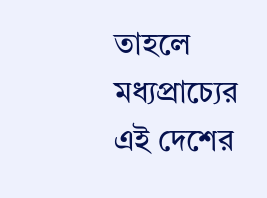তাহলে মধ্যপ্রাচ্যের এই দেশের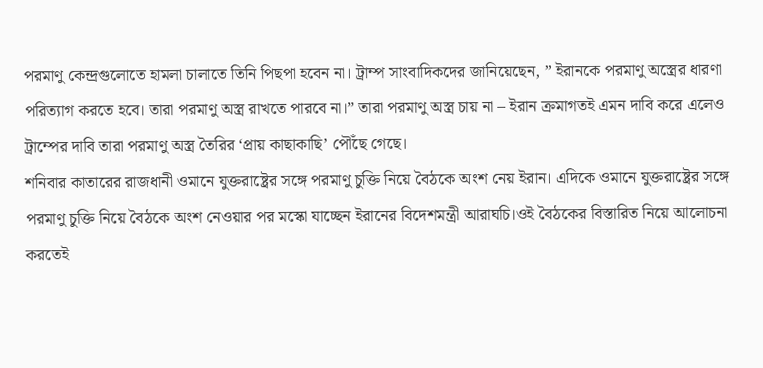পরমাণু কেন্দ্রগুলোতে হামলা চালাতে তিনি পিছপা হবেন না। ট্রাম্প সাংবাদিকদের জানিয়েছেন, ” ইরানকে পরমাণু অস্ত্রের ধারণা পরিত্যাগ করতে হবে। তারা পরমাণু অস্ত্র রাখতে পারবে না।” তারা পরমাণু অস্ত্র চায় না – ইরান ক্রমাগতই এমন দাবি করে এলেও ট্রাম্পের দাবি তারা পরমাণু অস্ত্র তৈরির ‘প্রায় কাছাকাছি’ পৌঁছে গেছে।
শনিবার কাতারের রাজধানী ওমানে যুক্তরাষ্ট্রের সঙ্গে পরমাণু চুক্তি নিয়ে বৈঠকে অংশ নেয় ইরান। এদিকে ওমানে যুক্তরাষ্ট্রের সঙ্গে পরমাণু চুক্তি নিয়ে বৈঠকে অংশ নেওয়ার পর মস্কো যাচ্ছেন ইরানের বিদেশমন্ত্রী আরাঘচি।ওই বৈঠকের বিস্তারিত নিয়ে আলোচনা করতেই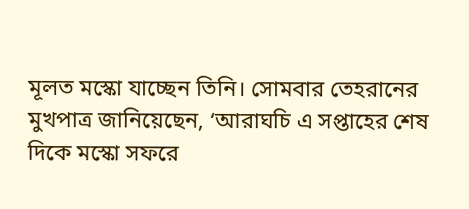মূলত মস্কো যাচ্ছেন তিনি। সোমবার তেহরানের মুখপাত্র জানিয়েছেন, ‘আরাঘচি এ সপ্তাহের শেষ দিকে মস্কো সফরে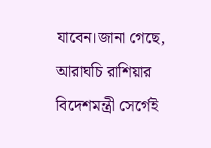যাবেন।জানা গেছে, আরাঘচি রাশিয়ার বিদেশমন্ত্রী সের্গেই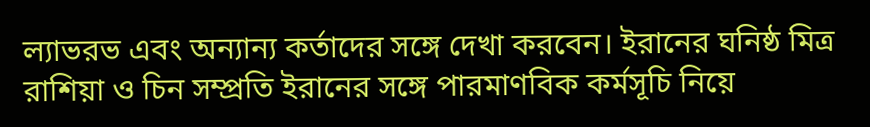ল্যাভরভ এবং অন্যান্য কর্তাদের সঙ্গে দেখা করবেন। ইরানের ঘনিষ্ঠ মিত্র রাশিয়া ও চিন সম্প্রতি ইরানের সঙ্গে পারমাণবিক কর্মসূচি নিয়ে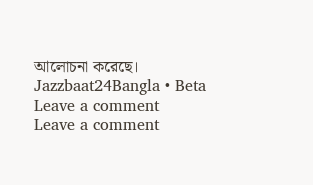আলোচনা করেছে।
Jazzbaat24Bangla • Beta
Leave a comment
Leave a comment